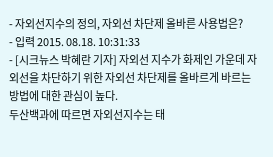- 자외선지수의 정의, 자외선 차단제 올바른 사용법은?
- 입력 2015. 08.18. 10:31:33
- [시크뉴스 박혜란 기자] 자외선 지수가 화제인 가운데 자외선을 차단하기 위한 자외선 차단제를 올바르게 바르는 방법에 대한 관심이 높다.
두산백과에 따르면 자외선지수는 태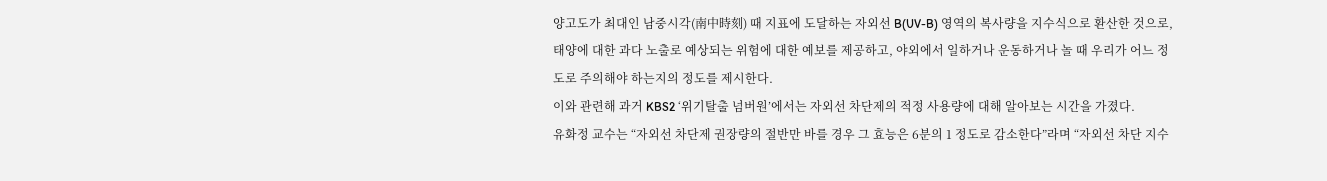양고도가 최대인 남중시각(南中時刻) 때 지표에 도달하는 자외선 B(UV-B) 영역의 복사량을 지수식으로 환산한 것으로, 태양에 대한 과다 노출로 예상되는 위험에 대한 예보를 제공하고, 야외에서 일하거나 운동하거나 놀 때 우리가 어느 정도로 주의해야 하는지의 정도를 제시한다.
이와 관련해 과거 KBS2 ‘위기탈출 넘버원’에서는 자외선 차단제의 적정 사용량에 대해 알아보는 시간을 가졌다.
유화정 교수는 “자외선 차단제 권장량의 절반만 바를 경우 그 효능은 6분의 1 정도로 감소한다”라며 “자외선 차단 지수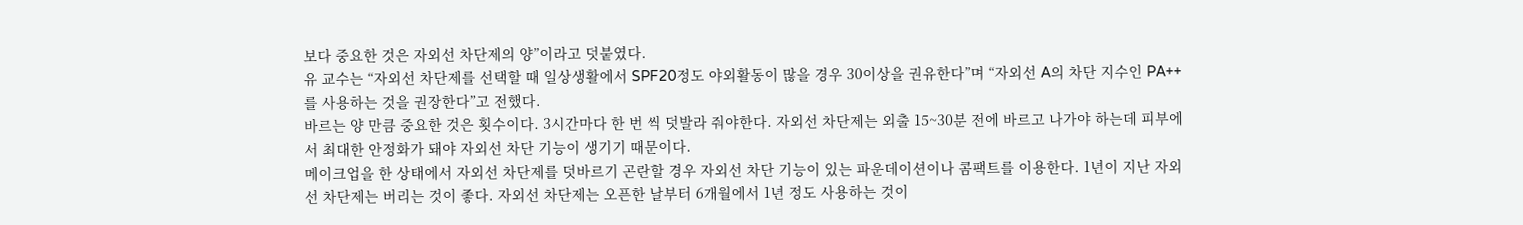보다 중요한 것은 자외선 차단제의 양”이라고 덧붙였다.
유 교수는 “자외선 차단제를 선택할 때 일상생활에서 SPF20정도 야외활동이 많을 경우 30이상을 권유한다”며 “자외선 A의 차단 지수인 PA++를 사용하는 것을 권장한다”고 전했다.
바르는 양 만큼 중요한 것은 횟수이다. 3시간마다 한 번 씩 덧발라 줘야한다. 자외선 차단제는 외출 15~30분 전에 바르고 나가야 하는데 피부에서 최대한 안정화가 돼야 자외선 차단 기능이 생기기 때문이다.
메이크업을 한 상태에서 자외선 차단제를 덧바르기 곤란할 경우 자외선 차단 기능이 있는 파운데이션이나 콤팩트를 이용한다. 1년이 지난 자외선 차단제는 버리는 것이 좋다. 자외선 차단제는 오픈한 날부터 6개월에서 1년 정도 사용하는 것이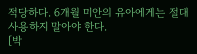적당하다. 6개월 미안의 유아에게는 절대 사용하지 말아야 한다.
[박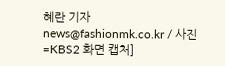혜란 기자 news@fashionmk.co.kr / 사진=KBS2 화면 캡처]